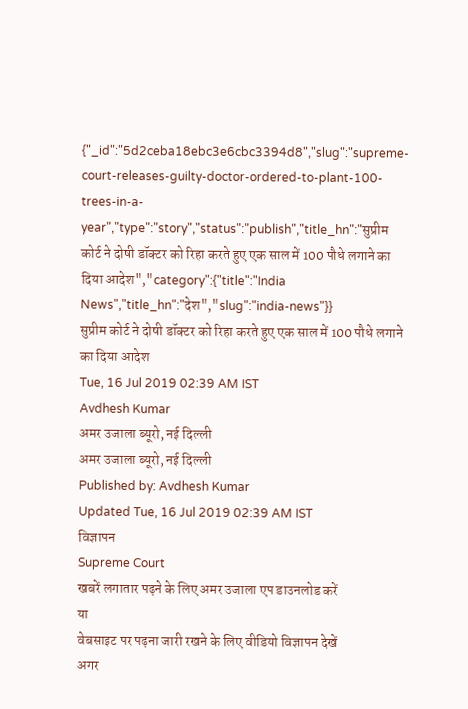{"_id":"5d2ceba18ebc3e6cbc3394d8","slug":"supreme-court-releases-guilty-doctor-ordered-to-plant-100-trees-in-a-year","type":"story","status":"publish","title_hn":"सुप्रीम कोर्ट ने दोषी डॉक्टर को रिहा करते हुए एक साल में 100 पौधे लगाने का दिया आदेश","category":{"title":"India News","title_hn":"देश","slug":"india-news"}}
सुप्रीम कोर्ट ने दोषी डॉक्टर को रिहा करते हुए एक साल में 100 पौधे लगाने का दिया आदेश
Tue, 16 Jul 2019 02:39 AM IST
Avdhesh Kumar
अमर उजाला ब्यूरो, नई दिल्ली
अमर उजाला ब्यूरो, नई दिल्ली
Published by: Avdhesh Kumar
Updated Tue, 16 Jul 2019 02:39 AM IST
विज्ञापन
Supreme Court
खबरें लगातार पढ़ने के लिए अमर उजाला एप डाउनलोड करें
या
वेबसाइट पर पढ़ना जारी रखने के लिए वीडियो विज्ञापन देखें
अगर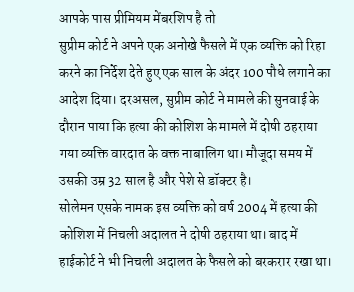आपके पास प्रीमियम मेंबरशिप है तो
सुप्रीम कोर्ट ने अपने एक अनोखे फैसले में एक व्यक्ति को रिहा करने का निर्देश देते हुए एक साल के अंदर 100 पौधे लगाने का आदेश दिया। दरअसल, सुप्रीम कोर्ट ने मामले की सुनवाई के दौरान पाया कि हत्या की कोशिश के मामले में दोषी ठहराया गया व्यक्ति वारदात के वक्त नाबालिग था। मौजूदा समय में उसकी उम्र 32 साल है और पेशे से डॉक्टर है।
सोलेमन एसके नामक इस व्यक्ति को वर्ष 2004 में हत्या की कोशिश में निचली अदालत ने दोषी ठहराया था। बाद में हाईकोर्ट ने भी निचली अदालत के फैसले को बरकरार रखा था।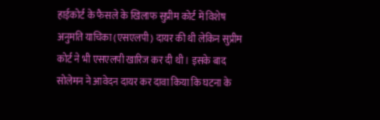हाईकोर्ट के फैसले के खिलाफ सुप्रीम कोर्ट में विशेष अनुमति याचिका (एसएलपी) दायर की थी लेकिन सुप्रीम कोर्ट ने भी एसएलपी खारिज कर दी थी। इसके बाद सोलेमन ने आवेदन दायर कर दावा किया कि घटना के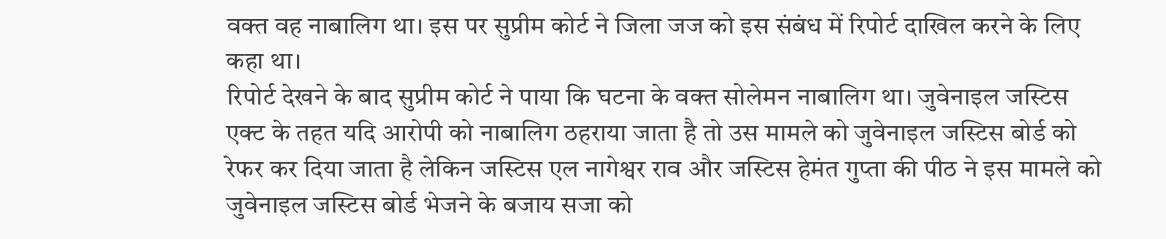वक्त वह नाबालिग था। इस पर सुप्रीम कोर्ट ने जिला जज को इस संबंध में रिपोर्ट दाखिल करने के लिए कहा था।
रिपोर्ट देखने के बाद सुप्रीम कोर्ट ने पाया कि घटना के वक्त सोलेमन नाबालिग था। जुवेनाइल जस्टिस एक्ट के तहत यदि आरोपी को नाबालिग ठहराया जाता है तो उस मामले को जुवेनाइल जस्टिस बोर्ड को रेफर कर दिया जाता है लेकिन जस्टिस एल नागेश्वर राव और जस्टिस हेमंत गुप्ता की पीठ ने इस मामले को जुवेनाइल जस्टिस बोर्ड भेजने के बजाय सजा को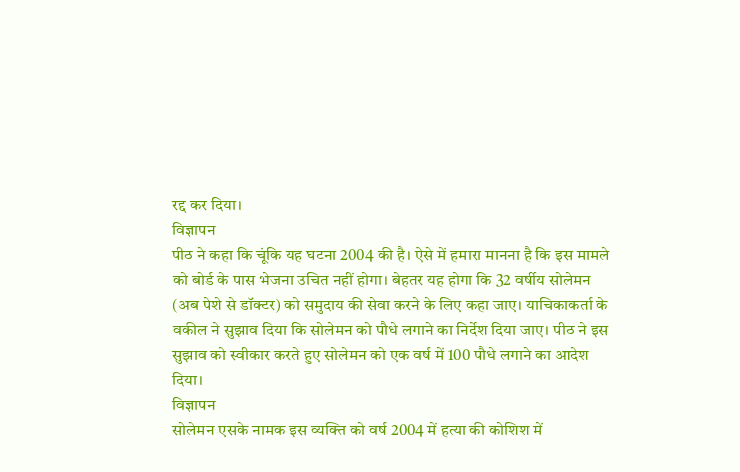रद्द कर दिया।
विज्ञापन
पीठ ने कहा कि चूंकि यह घटना 2004 की है। ऐसे में हमारा मानना है कि इस मामले को बोर्ड के पास भेजना उचित नहीं होगा। बेहतर यह होगा कि 32 वर्षीय सोलेमन (अब पेशे से डॉक्टर) को समुदाय की सेवा करने के लिए कहा जाए। याचिकाकर्ता के वकील ने सुझाव दिया कि सोलेमन को पौधे लगाने का निर्देश दिया जाए। पीठ ने इस सुझाव को स्वीकार करते हुए सोलेमन को एक वर्ष में 100 पौधे लगाने का आदेश दिया।
विज्ञापन
सोलेमन एसके नामक इस व्यक्ति को वर्ष 2004 में हत्या की कोशिश में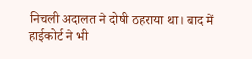निचली अदालत ने दोषी ठहराया था। बाद में हाईकोर्ट ने भी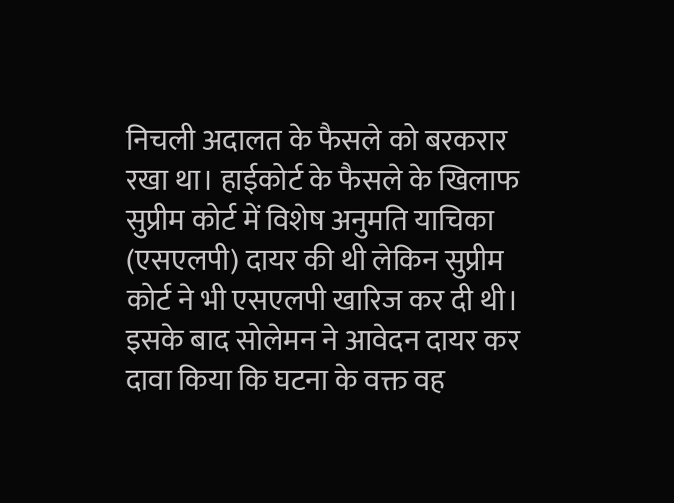निचली अदालत के फैसले को बरकरार रखा था। हाईकोर्ट के फैसले के खिलाफ सुप्रीम कोर्ट में विशेष अनुमति याचिका (एसएलपी) दायर की थी लेकिन सुप्रीम कोर्ट ने भी एसएलपी खारिज कर दी थी। इसके बाद सोलेमन ने आवेदन दायर कर दावा किया कि घटना के वक्त वह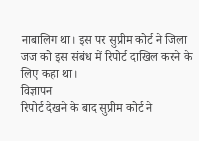नाबालिग था। इस पर सुप्रीम कोर्ट ने जिला जज को इस संबंध में रिपोर्ट दाखिल करने के लिए कहा था।
विज्ञापन
रिपोर्ट देखने के बाद सुप्रीम कोर्ट ने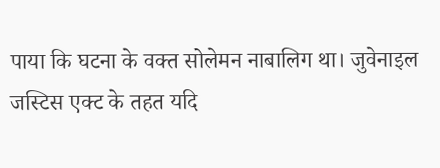पाया कि घटना के वक्त सोलेमन नाबालिग था। जुवेनाइल जस्टिस एक्ट के तहत यदि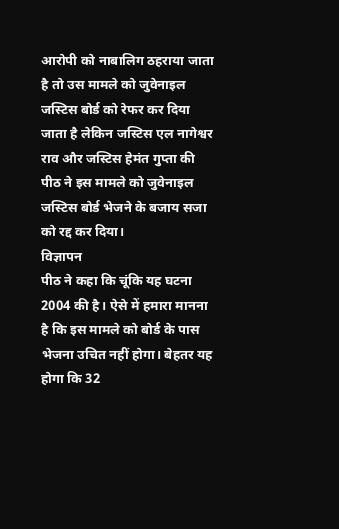आरोपी को नाबालिग ठहराया जाता है तो उस मामले को जुवेनाइल जस्टिस बोर्ड को रेफर कर दिया जाता है लेकिन जस्टिस एल नागेश्वर राव और जस्टिस हेमंत गुप्ता की पीठ ने इस मामले को जुवेनाइल जस्टिस बोर्ड भेजने के बजाय सजा को रद्द कर दिया।
विज्ञापन
पीठ ने कहा कि चूंकि यह घटना 2004 की है। ऐसे में हमारा मानना है कि इस मामले को बोर्ड के पास भेजना उचित नहीं होगा। बेहतर यह होगा कि 32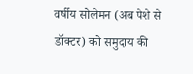वर्षीय सोलेमन (अब पेशे से डॉक्टर) को समुदाय की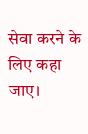सेवा करने के लिए कहा जाए।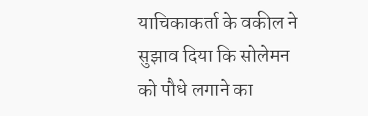याचिकाकर्ता के वकील ने सुझाव दिया कि सोलेमन को पौधे लगाने का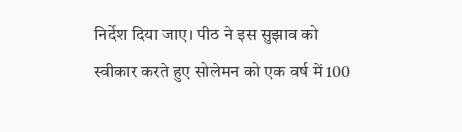निर्देश दिया जाए। पीठ ने इस सुझाव को स्वीकार करते हुए सोलेमन को एक वर्ष में 100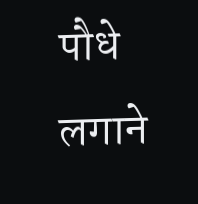पौधे लगाने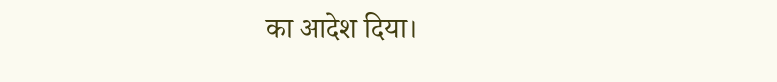का आदेश दिया।